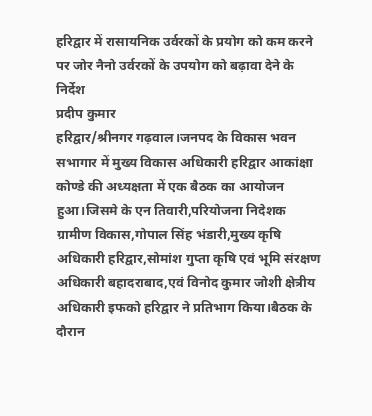हरिद्वार में रासायनिक उर्वरकों के प्रयोग को कम करने पर जोर नैनो उर्वरकों के उपयोग को बढ़ावा देने के निर्देश
प्रदीप कुमार
हरिद्वार/श्रीनगर गढ़वाल।जनपद के विकास भवन सभागार में मुख्य विकास अधिकारी हरिद्वार आकांक्षा कोण्डे की अध्यक्षता में एक बैठक का आयोजन हुआ।जिसमे के एन तिवारी,परियोजना निदेशक ग्रामीण विकास,गोपाल सिंह भंडारी,मुख्य कृषि अधिकारी हरिद्वार,सोमांश गुप्ता कृषि एवं भूमि संरक्षण अधिकारी बहादराबाद,एवं विनोद कुमार जोशी क्षेत्रीय अधिकारी इफको हरिद्वार ने प्रतिभाग किया।बैठक के दौरान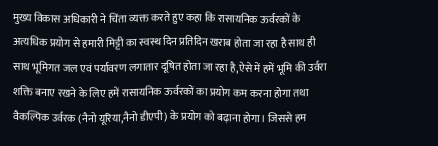मुख्य विकास अधिकारी ने चिंता व्यक्त करते हुए कहा कि रासायनिक ऊर्वरकों के अत्यधिक प्रयोग से हमारी मिट्टी का स्वस्थ दिन प्रतिदिन खराब होता जा रहा है साथ ही साथ भूमिगत जल एवं पर्यावरण लगातार दूषित होता जा रहा है,ऐसे में हमें भूमि की उर्वरा शक्ति बनाए रखने के लिए हमें रासायनिक ऊर्वरकों का प्रयोग कम करना होगा तथा वैकल्पिक उर्वरक (नैनो यूरिया,नैनो डीएपी) के प्रयोग को बढ़ाना होगा। जिससे हम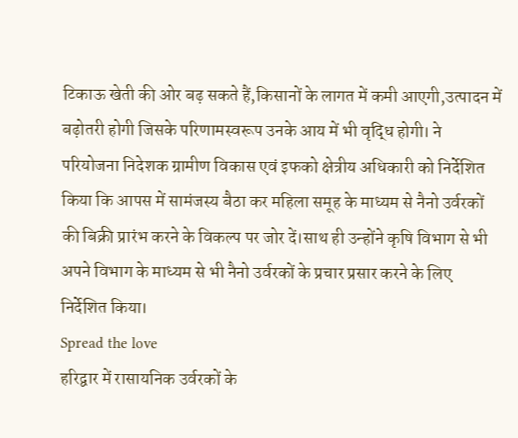टिकाऊ खेती की ओर बढ़ सकते हैं,किसानों के लागत में कमी आएगी,उत्पादन में बढ़ोतरी होगी जिसके परिणामस्वरूप उनके आय में भी वृद्धि होगी। ने परियोजना निदेशक ग्रामीण विकास एवं इफको क्षेत्रीय अधिकारी को निर्देशित किया कि आपस में सामंजस्य बैठा कर महिला समूह के माध्यम से नैनो उर्वरकों की बिक्री प्रारंभ करने के विकल्प पर जोर दें।साथ ही उन्होंने कृषि विभाग से भी अपने विभाग के माध्यम से भी नैनो उर्वरकों के प्रचार प्रसार करने के लिए निर्देशित किया।
Spread the love
हरिद्वार में रासायनिक उर्वरकों के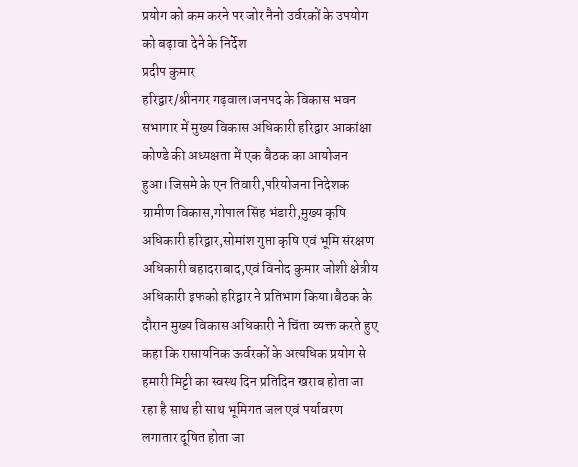प्रयोग को कम करने पर जोर नैनो उर्वरकों के उपयोग को बढ़ावा देने के निर्देश
प्रदीप कुमार
हरिद्वार/श्रीनगर गढ़वाल।जनपद के विकास भवन सभागार में मुख्य विकास अधिकारी हरिद्वार आकांक्षा कोण्डे की अध्यक्षता में एक बैठक का आयोजन हुआ।जिसमे के एन तिवारी,परियोजना निदेशक ग्रामीण विकास,गोपाल सिंह भंडारी,मुख्य कृषि अधिकारी हरिद्वार,सोमांश गुप्ता कृषि एवं भूमि संरक्षण अधिकारी बहादराबाद,एवं विनोद कुमार जोशी क्षेत्रीय अधिकारी इफको हरिद्वार ने प्रतिभाग किया।बैठक के दौरान मुख्य विकास अधिकारी ने चिंता व्यक्त करते हुए कहा कि रासायनिक ऊर्वरकों के अत्यधिक प्रयोग से हमारी मिट्टी का स्वस्थ दिन प्रतिदिन खराब होता जा रहा है साथ ही साथ भूमिगत जल एवं पर्यावरण लगातार दूषित होता जा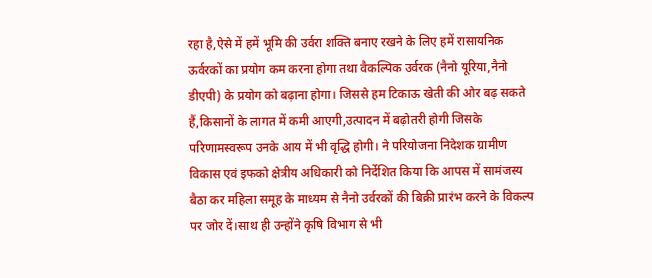रहा है,ऐसे में हमें भूमि की उर्वरा शक्ति बनाए रखने के लिए हमें रासायनिक ऊर्वरकों का प्रयोग कम करना होगा तथा वैकल्पिक उर्वरक (नैनो यूरिया,नैनो डीएपी) के प्रयोग को बढ़ाना होगा। जिससे हम टिकाऊ खेती की ओर बढ़ सकते हैं,किसानों के लागत में कमी आएगी,उत्पादन में बढ़ोतरी होगी जिसके परिणामस्वरूप उनके आय में भी वृद्धि होगी। ने परियोजना निदेशक ग्रामीण विकास एवं इफको क्षेत्रीय अधिकारी को निर्देशित किया कि आपस में सामंजस्य बैठा कर महिला समूह के माध्यम से नैनो उर्वरकों की बिक्री प्रारंभ करने के विकल्प पर जोर दें।साथ ही उन्होंने कृषि विभाग से भी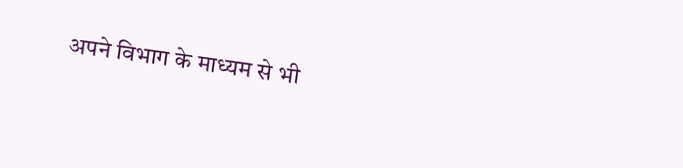अपने विभाग के माध्यम से भी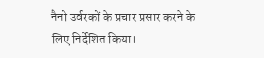नैनो उर्वरकों के प्रचार प्रसार करने के लिए निर्देशित किया।